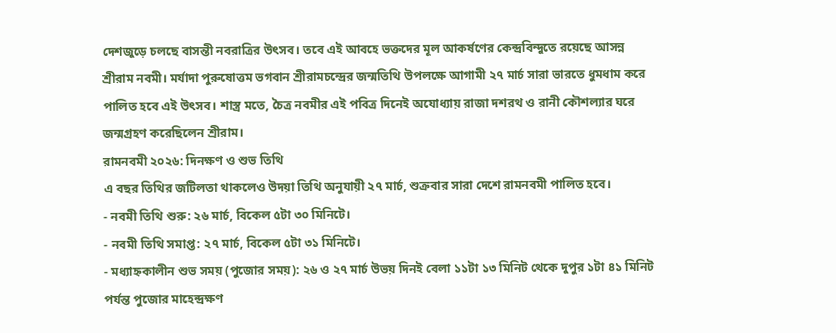দেশজুড়ে চলছে বাসন্তী নবরাত্রির উৎসব। তবে এই আবহে ভক্তদের মূল আকর্ষণের কেন্দ্রবিন্দুতে রয়েছে আসন্ন শ্রীরাম নবমী। মর্যাদা পুরুষোত্তম ভগবান শ্রীরামচন্দ্রের জন্মতিথি উপলক্ষে আগামী ২৭ মার্চ সারা ভারতে ধুমধাম করে পালিত হবে এই উৎসব। শাস্ত্র মতে, চৈত্র নবমীর এই পবিত্র দিনেই অযোধ্যায় রাজা দশরথ ও রানী কৌশল্যার ঘরে জন্মগ্রহণ করেছিলেন শ্রীরাম।
রামনবমী ২০২৬: দিনক্ষণ ও শুভ তিথি
এ বছর তিথির জটিলতা থাকলেও উদয়া তিথি অনুযায়ী ২৭ মার্চ, শুক্রবার সারা দেশে রামনবমী পালিত হবে।
- নবমী তিথি শুরু: ২৬ মার্চ, বিকেল ৫টা ৩০ মিনিটে।
- নবমী তিথি সমাপ্ত: ২৭ মার্চ, বিকেল ৫টা ৩১ মিনিটে।
- মধ্যাহ্নকালীন শুভ সময় (পুজোর সময়): ২৬ ও ২৭ মার্চ উভয় দিনই বেলা ১১টা ১৩ মিনিট থেকে দুপুর ১টা ৪১ মিনিট পর্যন্ত পুজোর মাহেন্দ্রক্ষণ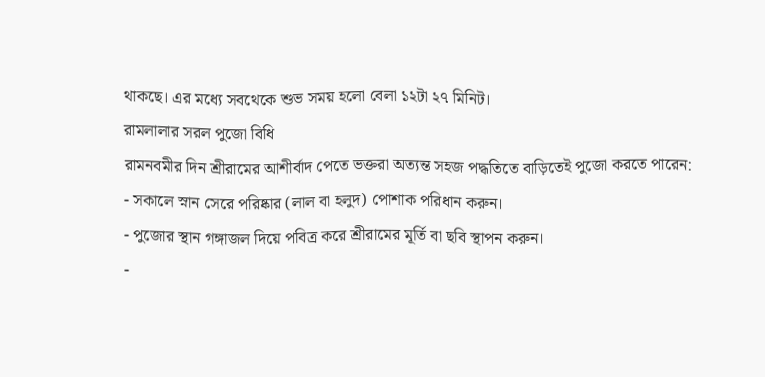থাকছে। এর মধ্যে সবথেকে শুভ সময় হলো বেলা ১২টা ২৭ মিনিট।
রামলালার সরল পুজো বিধি
রামনবমীর দিন শ্রীরামের আশীর্বাদ পেতে ভক্তরা অত্যন্ত সহজ পদ্ধতিতে বাড়িতেই পুজো করতে পারেন:
- সকালে স্নান সেরে পরিষ্কার (লাল বা হলুদ) পোশাক পরিধান করুন।
- পুজোর স্থান গঙ্গাজল দিয়ে পবিত্র করে শ্রীরামের মূর্তি বা ছবি স্থাপন করুন।
-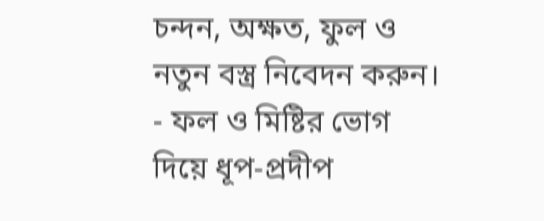চন্দন, অক্ষত, ফুল ও নতুন বস্ত্র নিবেদন করুন।
- ফল ও মিষ্টির ভোগ দিয়ে ধূপ-প্রদীপ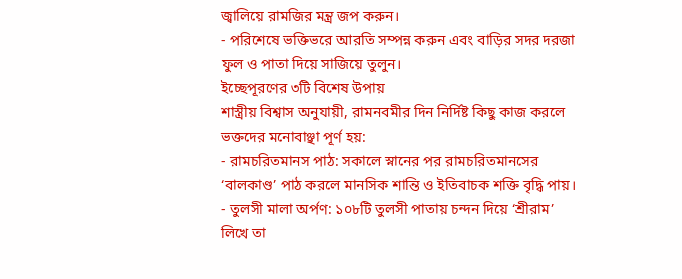জ্বালিয়ে রামজির মন্ত্র জপ করুন।
- পরিশেষে ভক্তিভরে আরতি সম্পন্ন করুন এবং বাড়ির সদর দরজা ফুল ও পাতা দিয়ে সাজিয়ে তুলুন।
ইচ্ছেপূরণের ৩টি বিশেষ উপায়
শাস্ত্রীয় বিশ্বাস অনুযায়ী, রামনবমীর দিন নির্দিষ্ট কিছু কাজ করলে ভক্তদের মনোবাঞ্ছা পূর্ণ হয়:
- রামচরিতমানস পাঠ: সকালে স্নানের পর রামচরিতমানসের ‘বালকাণ্ড’ পাঠ করলে মানসিক শান্তি ও ইতিবাচক শক্তি বৃদ্ধি পায়।
- তুলসী মালা অর্পণ: ১০৮টি তুলসী পাতায় চন্দন দিয়ে ‘শ্রীরাম’ লিখে তা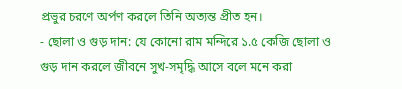প্রভুর চরণে অর্পণ করলে তিনি অত্যন্ত প্রীত হন।
- ছোলা ও গুড় দান: যে কোনো রাম মন্দিরে ১.৫ কেজি ছোলা ও গুড় দান করলে জীবনে সুখ-সমৃদ্ধি আসে বলে মনে করা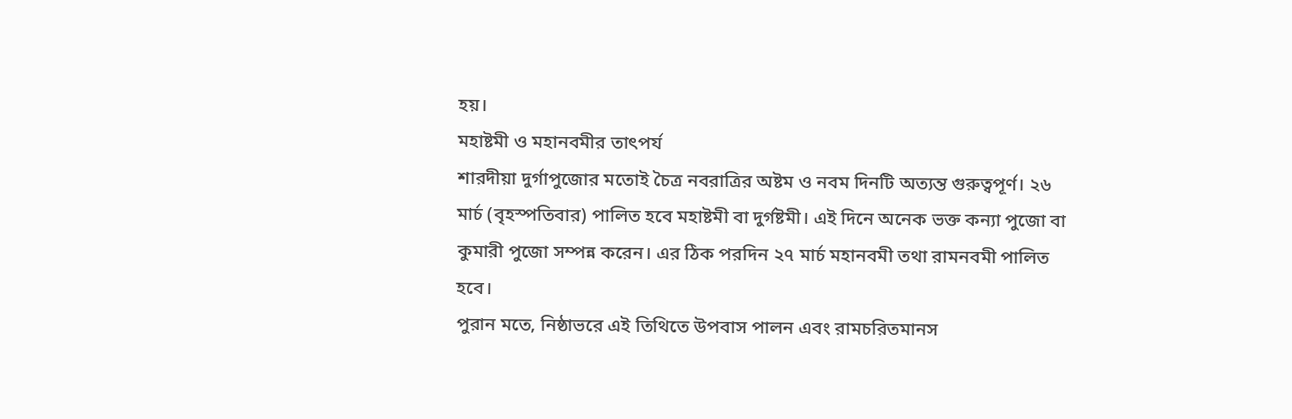হয়।
মহাষ্টমী ও মহানবমীর তাৎপর্য
শারদীয়া দুর্গাপুজোর মতোই চৈত্র নবরাত্রির অষ্টম ও নবম দিনটি অত্যন্ত গুরুত্বপূর্ণ। ২৬ মার্চ (বৃহস্পতিবার) পালিত হবে মহাষ্টমী বা দুর্গষ্টমী। এই দিনে অনেক ভক্ত কন্যা পুজো বা কুমারী পুজো সম্পন্ন করেন। এর ঠিক পরদিন ২৭ মার্চ মহানবমী তথা রামনবমী পালিত হবে।
পুরান মতে, নিষ্ঠাভরে এই তিথিতে উপবাস পালন এবং রামচরিতমানস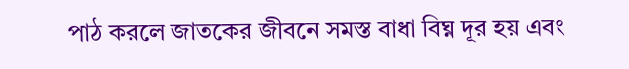পাঠ করলে জাতকের জীবনে সমস্ত বাধা বিঘ্ন দূর হয় এবং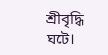শ্রীবৃদ্ধি ঘটে।